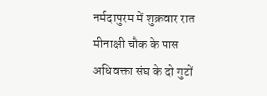नर्मदापुरम में शुक्रवार रात मीनाक्षी चौक के पास अधिवक्ता संघ के दो गुटों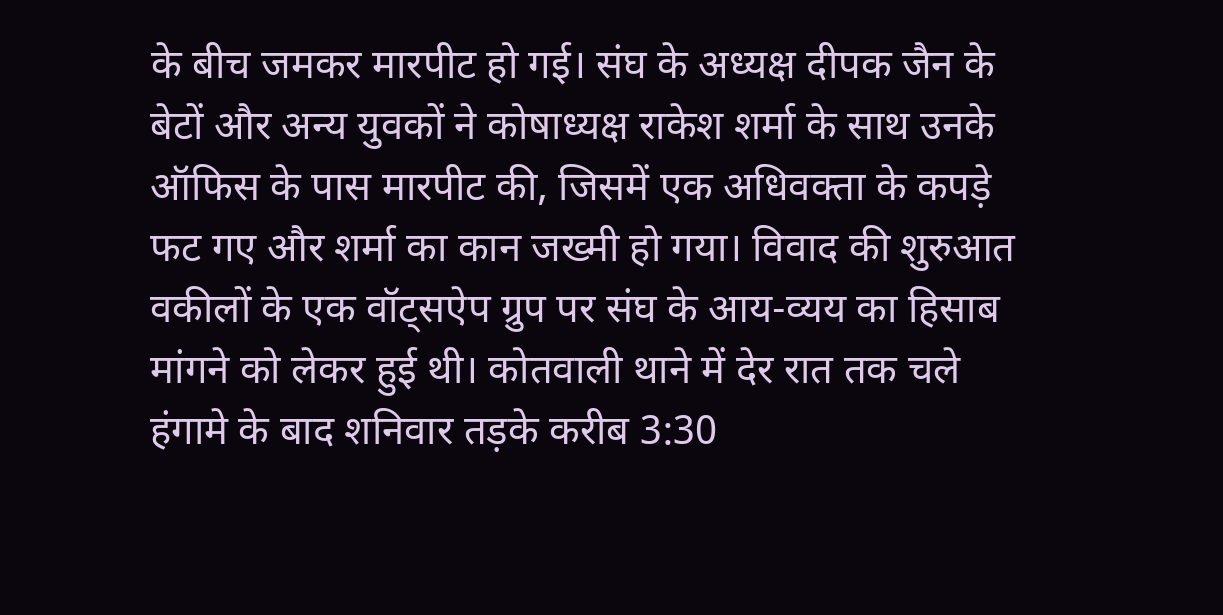के बीच जमकर मारपीट हो गई। संघ के अध्यक्ष दीपक जैन के बेटों और अन्य युवकों ने कोषाध्यक्ष राकेश शर्मा के साथ उनके ऑफिस के पास मारपीट की, जिसमें एक अधिवक्ता के कपड़े फट गए और शर्मा का कान जख्मी हो गया। विवाद की शुरुआत वकीलों के एक वॉट्सऐप ग्रुप पर संघ के आय-व्यय का हिसाब मांगने को लेकर हुई थी। कोतवाली थाने में देर रात तक चले हंगामे के बाद शनिवार तड़के करीब 3:30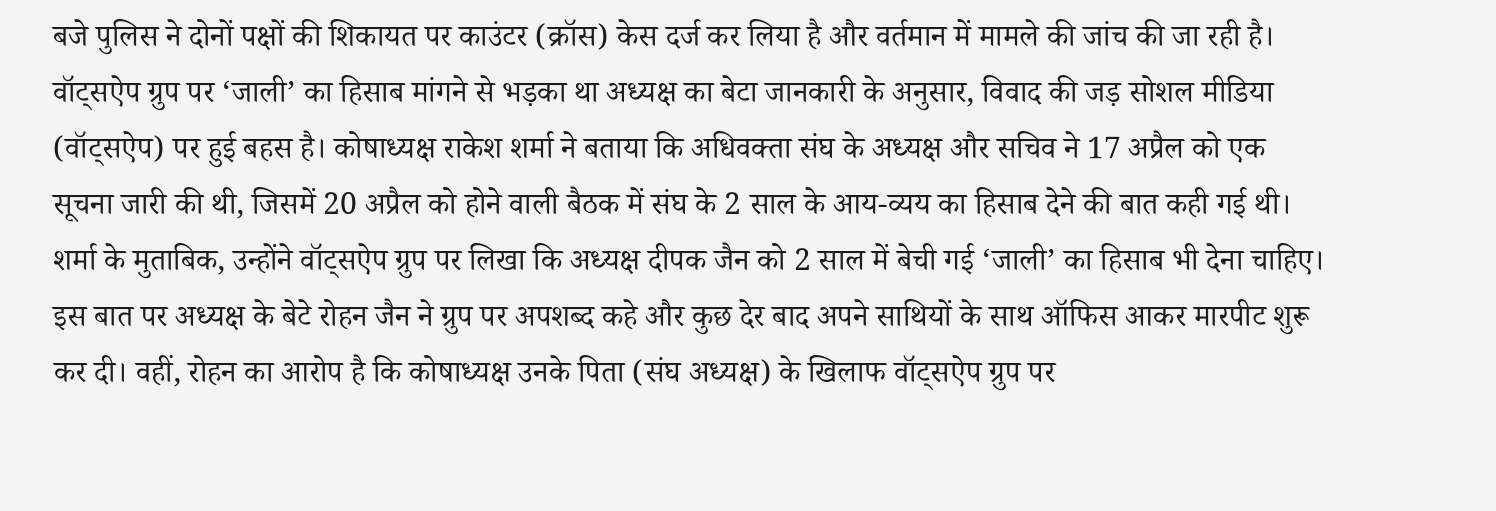बजे पुलिस ने दोनों पक्षों की शिकायत पर काउंटर (क्रॉस) केस दर्ज कर लिया है और वर्तमान में मामले की जांच की जा रही है। वॉट्सऐप ग्रुप पर ‘जाली’ का हिसाब मांगने से भड़का था अध्यक्ष का बेटा जानकारी के अनुसार, विवाद की जड़ सोशल मीडिया (वॉट्सऐप) पर हुई बहस है। कोषाध्यक्ष राकेश शर्मा ने बताया कि अधिवक्ता संघ के अध्यक्ष और सचिव ने 17 अप्रैल को एक सूचना जारी की थी, जिसमें 20 अप्रैल को होने वाली बैठक में संघ के 2 साल के आय-व्यय का हिसाब देने की बात कही गई थी। शर्मा के मुताबिक, उन्होंने वॉट्सऐप ग्रुप पर लिखा कि अध्यक्ष दीपक जैन को 2 साल में बेची गई ‘जाली’ का हिसाब भी देना चाहिए। इस बात पर अध्यक्ष के बेटे रोहन जैन ने ग्रुप पर अपशब्द कहे और कुछ देर बाद अपने साथियों के साथ ऑफिस आकर मारपीट शुरू कर दी। वहीं, रोहन का आरोप है कि कोषाध्यक्ष उनके पिता (संघ अध्यक्ष) के खिलाफ वॉट्सऐप ग्रुप पर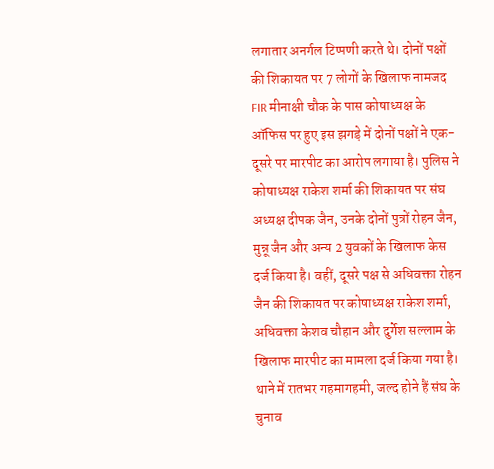लगातार अनर्गल टिप्पणी करते थे। दोनों पक्षों की शिकायत पर 7 लोगों के खिलाफ नामजद FIR मीनाक्षी चौक के पास कोषाध्यक्ष के ऑफिस पर हुए इस झगड़े में दोनों पक्षों ने एक-दूसरे पर मारपीट का आरोप लगाया है। पुलिस ने कोषाध्यक्ष राकेश शर्मा की शिकायत पर संघ अध्यक्ष दीपक जैन, उनके दोनों पुत्रों रोहन जैन, मुन्नू जैन और अन्य 2 युवकों के खिलाफ केस दर्ज किया है। वहीं, दूसरे पक्ष से अधिवक्ता रोहन जैन की शिकायत पर कोषाध्यक्ष राकेश शर्मा, अधिवक्ता केशव चौहान और दुर्गेश सल्लाम के खिलाफ मारपीट का मामला दर्ज किया गया है। थाने में रातभर गहमागहमी, जल्द होने हैं संघ के चुनाव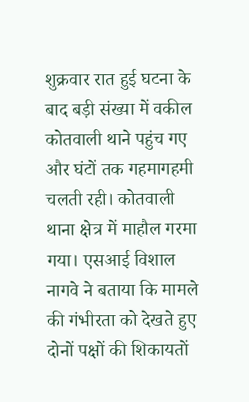शुक्रवार रात हुई घटना के बाद बड़ी संख्या में वकील कोतवाली थाने पहुंच गए और घंटों तक गहमागहमी चलती रही। कोतवाली थाना क्षेत्र में माहौल गरमा गया। एसआई विशाल नागवे ने बताया कि मामले की गंभीरता को देखते हुए दोनों पक्षों की शिकायतों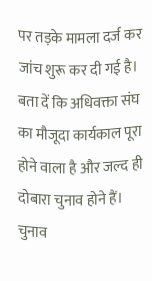पर तड़के मामला दर्ज कर जांच शुरू कर दी गई है। बता दें कि अधिवक्ता संघ का मौजूदा कार्यकाल पूरा होने वाला है और जल्द ही दोबारा चुनाव होने हैं। चुनाव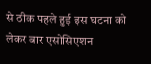से ठीक पहले हुई इस घटना को लेकर बार एसोसिएशन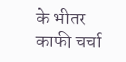के भीतर काफी चर्चा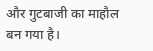और गुटबाजी का माहौल बन गया है।